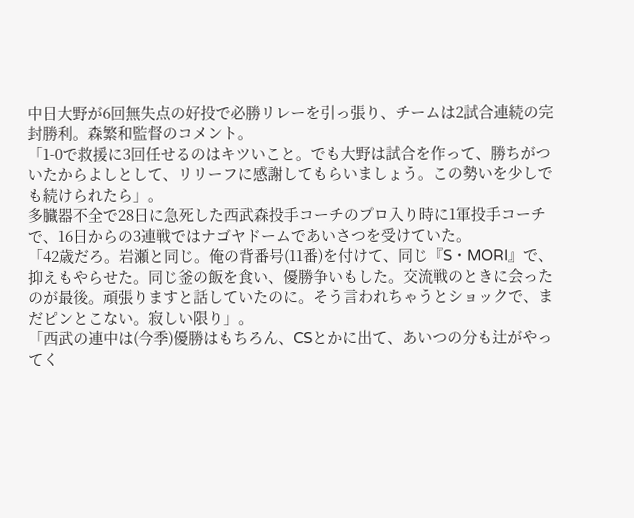中日大野が6回無失点の好投で必勝リレーを引っ張り、チームは2試合連続の完封勝利。森繁和監督のコメント。
「1-0で救援に3回任せるのはキツいこと。でも大野は試合を作って、勝ちがついたからよしとして、リリーフに感謝してもらいましょう。この勢いを少しでも続けられたら」。
多臓器不全で28日に急死した西武森投手コーチのプロ入り時に1軍投手コーチで、16日からの3連戦ではナゴヤドームであいさつを受けていた。
「42歳だろ。岩瀬と同じ。俺の背番号(11番)を付けて、同じ『S・MORI』で、抑えもやらせた。同じ釜の飯を食い、優勝争いもした。交流戦のときに会ったのが最後。頑張りますと話していたのに。そう言われちゃうとショックで、まだピンとこない。寂しい限り」。
「西武の連中は(今季)優勝はもちろん、CSとかに出て、あいつの分も辻がやってく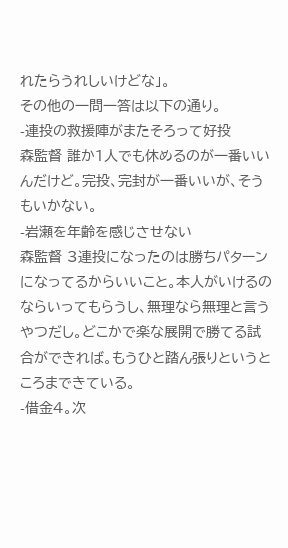れたらうれしいけどな」。
その他の一問一答は以下の通り。
-連投の救援陣がまたそろって好投
森監督 誰か1人でも休めるのが一番いいんだけど。完投、完封が一番いいが、そうもいかない。
-岩瀬を年齢を感じさせない
森監督 3連投になったのは勝ちパターンになってるからいいこと。本人がいけるのならいってもらうし、無理なら無理と言うやつだし。どこかで楽な展開で勝てる試合ができれば。もうひと踏ん張りというところまできている。
-借金4。次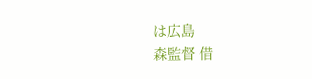は広島
森監督 借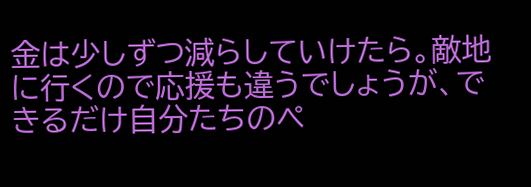金は少しずつ減らしていけたら。敵地に行くので応援も違うでしょうが、できるだけ自分たちのペ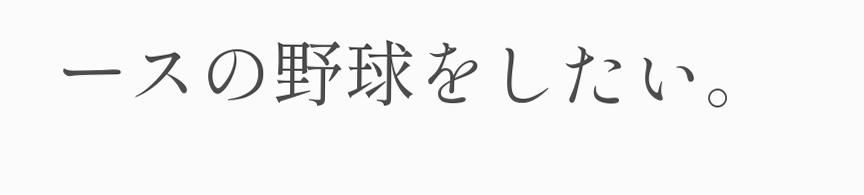ースの野球をしたい。